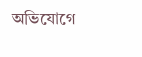অভিযোগে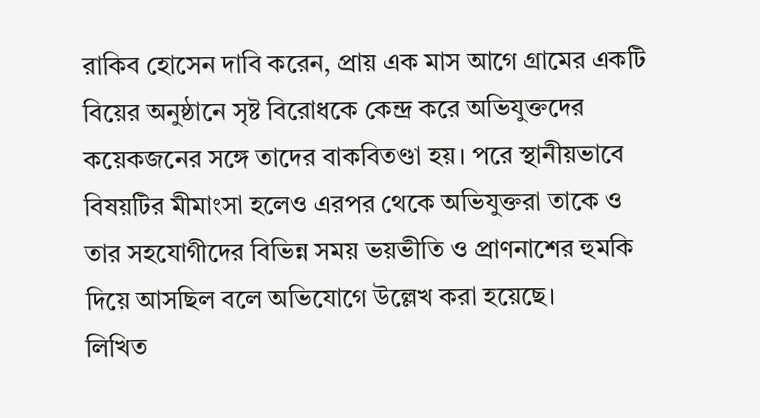রাকিব হোসেন দাবি করেন, প্রায় এক মাস আগে গ্রামের একটি বিয়ের অনুষ্ঠানে সৃষ্ট বিরোধকে কেন্দ্র করে অভিযুক্তদের কয়েকজনের সঙ্গে তাদের বাকবিতণ্ডা হয়। পরে স্থানীয়ভাবে বিষয়টির মীমাংসা হলেও এরপর থেকে অভিযুক্তরা তাকে ও তার সহযোগীদের বিভিন্ন সময় ভয়ভীতি ও প্রাণনাশের হুমকি দিয়ে আসছিল বলে অভিযোগে উল্লেখ করা হয়েছে।
লিখিত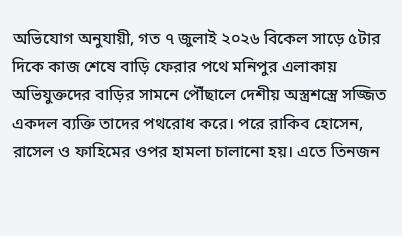অভিযোগ অনুযায়ী, গত ৭ জুলাই ২০২৬ বিকেল সাড়ে ৫টার দিকে কাজ শেষে বাড়ি ফেরার পথে মনিপুর এলাকায় অভিযুক্তদের বাড়ির সামনে পৌঁছালে দেশীয় অস্ত্রশস্ত্রে সজ্জিত একদল ব্যক্তি তাদের পথরোধ করে। পরে রাকিব হোসেন, রাসেল ও ফাহিমের ওপর হামলা চালানো হয়। এতে তিনজন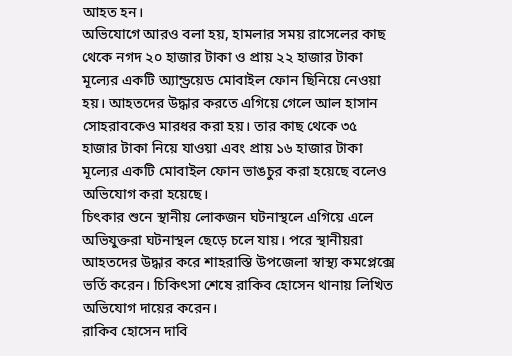আহত হন।
অভিযোগে আরও বলা হয়, হামলার সময় রাসেলের কাছ থেকে নগদ ২০ হাজার টাকা ও প্রায় ২২ হাজার টাকা মূল্যের একটি অ্যান্ড্রয়েড মোবাইল ফোন ছিনিয়ে নেওয়া হয়। আহতদের উদ্ধার করতে এগিয়ে গেলে আল হাসান সোহরাবকেও মারধর করা হয়। তার কাছ থেকে ৩৫ হাজার টাকা নিয়ে যাওয়া এবং প্রায় ১৬ হাজার টাকা মূল্যের একটি মোবাইল ফোন ভাঙচুর করা হয়েছে বলেও অভিযোগ করা হয়েছে।
চিৎকার শুনে স্থানীয় লোকজন ঘটনাস্থলে এগিয়ে এলে অভিযুক্তরা ঘটনাস্থল ছেড়ে চলে যায়। পরে স্থানীয়রা আহতদের উদ্ধার করে শাহরাস্তি উপজেলা স্বাস্থ্য কমপ্লেক্সে ভর্তি করেন। চিকিৎসা শেষে রাকিব হোসেন থানায় লিখিত অভিযোগ দায়ের করেন।
রাকিব হোসেন দাবি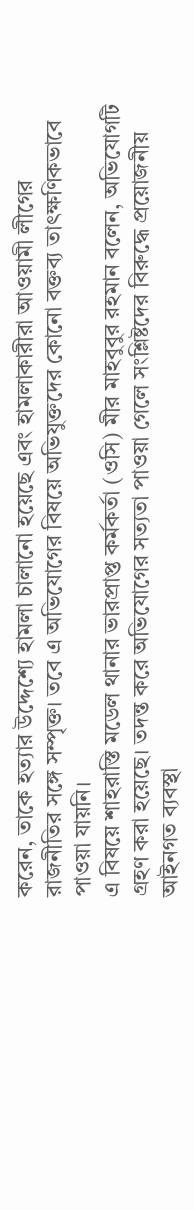করেন, তাকে হত্যার উদ্দেশ্যে হামলা চালানো হয়েছে এবং হামলাকারীরা আওয়ামী লীগের রাজনীতির সঙ্গে সম্পৃক্ত। তবে এ অভিযোগের বিষয়ে অভিযুক্তদের কোনো বক্তব্য তাৎক্ষণিকভাবে পাওয়া যায়নি।
এ বিষয়ে শাহরাস্তি মডেল থানার ভারপ্রাপ্ত কর্মকর্তা (ওসি) মীর মাহবুবুর রহমান বলেন, অভিযোগটি গ্রহণ করা হয়েছে। তদন্ত করে অভিযোগের সত্যতা পাওয়া গেলে সংশ্লিষ্টদের বিরুদ্ধে প্রয়োজনীয় আইনগত ব্যবস্থা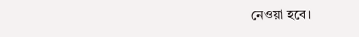নেওয়া হবে।